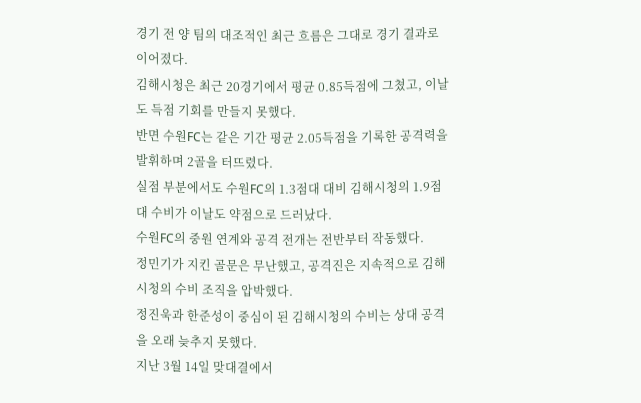경기 전 양 팀의 대조적인 최근 흐름은 그대로 경기 결과로 이어졌다.
김해시청은 최근 20경기에서 평균 0.85득점에 그쳤고, 이날도 득점 기회를 만들지 못했다.
반면 수원FC는 같은 기간 평균 2.05득점을 기록한 공격력을 발휘하며 2골을 터뜨렸다.
실점 부분에서도 수원FC의 1.3점대 대비 김해시청의 1.9점대 수비가 이날도 약점으로 드러났다.
수원FC의 중원 연계와 공격 전개는 전반부터 작동했다.
정민기가 지킨 골문은 무난했고, 공격진은 지속적으로 김해시청의 수비 조직을 압박했다.
정진욱과 한준성이 중심이 된 김해시청의 수비는 상대 공격을 오래 늦추지 못했다.
지난 3월 14일 맞대결에서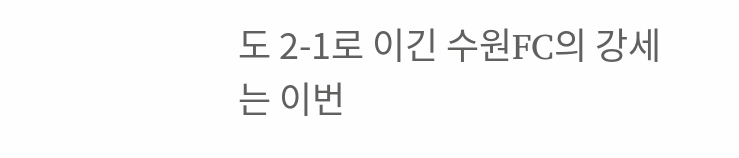도 2-1로 이긴 수원FC의 강세는 이번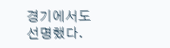경기에서도 선명했다.